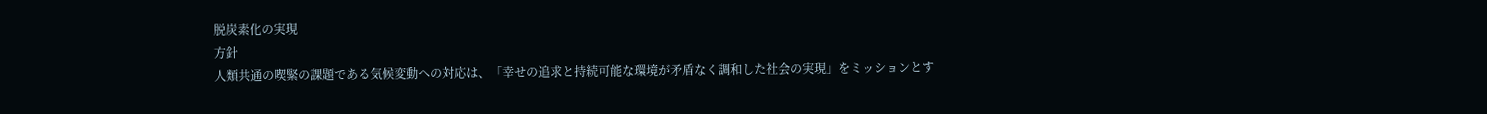脱炭素化の実現
方針
人類共通の喫緊の課題である気候変動への対応は、「幸せの追求と持続可能な環境が矛盾なく調和した社会の実現」をミッションとす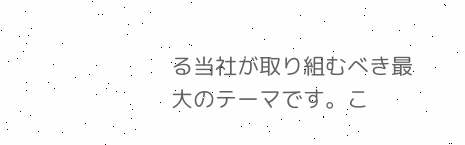る当社が取り組むべき最大のテーマです。こ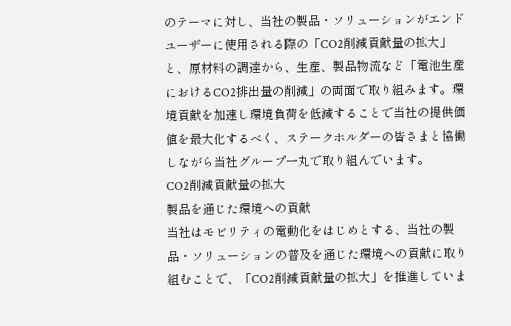のテーマに対し、当社の製品・ソリューションがエンドユーザーに使用される際の「CO2削減貢献量の拡大」と、原材料の調達から、生産、製品物流など「電池生産におけるCO2排出量の削減」の両面で取り組みます。環境貢献を加速し環境負荷を低減することで当社の提供価値を最大化するべく、ステークホルダーの皆さまと協働しながら当社グループ一丸で取り組んでいます。
CO2削減貢献量の拡大
製品を通じた環境への貢献
当社はモビリティの電動化をはじめとする、当社の製品・ソリューションの普及を通じた環境への貢献に取り組むことで、「CO2削減貢献量の拡大」を推進していま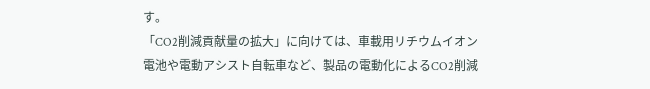す。
「CO2削減貢献量の拡大」に向けては、車載用リチウムイオン電池や電動アシスト自転車など、製品の電動化によるCO2削減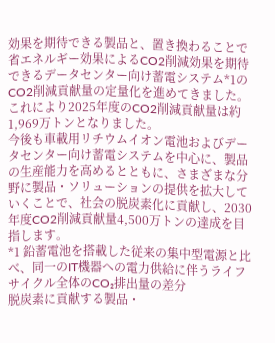効果を期待できる製品と、置き換わることで省エネルギー効果によるCO2削減効果を期待できるデータセンター向け蓄電システム*1のCO2削減貢献量の定量化を進めてきました。これにより2025年度のCO2削減貢献量は約1,969万トンとなりました。
今後も車載用リチウムイオン電池およびデータセンター向け蓄電システムを中心に、製品の生産能力を高めるとともに、さまざまな分野に製品・ソリューションの提供を拡大していくことで、社会の脱炭素化に貢献し、2030年度CO2削減貢献量4,500万トンの達成を目指します。
*1 鉛蓄電池を搭載した従来の集中型電源と比べ、同一のIT機器への電力供給に伴うライフサイクル全体のCO₂排出量の差分
脱炭素に貢献する製品・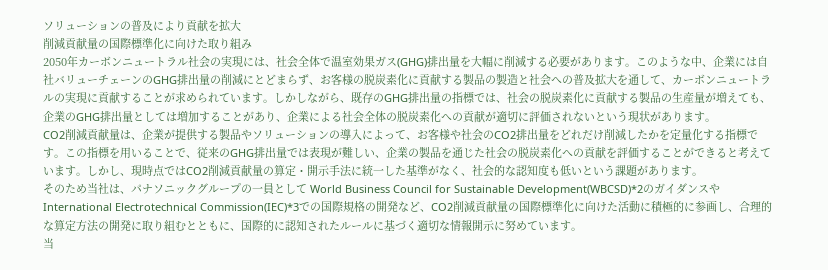ソリューションの普及により貢献を拡大
削減貢献量の国際標準化に向けた取り組み
2050年カーボンニュートラル社会の実現には、社会全体で温室効果ガス(GHG)排出量を大幅に削減する必要があります。このような中、企業には自社バリューチェーンのGHG排出量の削減にとどまらず、お客様の脱炭素化に貢献する製品の製造と社会への普及拡大を通して、カーボンニュートラルの実現に貢献することが求められています。しかしながら、既存のGHG排出量の指標では、社会の脱炭素化に貢献する製品の生産量が増えても、企業のGHG排出量としては増加することがあり、企業による社会全体の脱炭素化への貢献が適切に評価されないという現状があります。
CO2削減貢献量は、企業が提供する製品やソリューションの導入によって、お客様や社会のCO2排出量をどれだけ削減したかを定量化する指標です。この指標を用いることで、従来のGHG排出量では表現が難しい、企業の製品を通じた社会の脱炭素化への貢献を評価することができると考えています。しかし、現時点ではCO2削減貢献量の算定・開示手法に統一した基準がなく、社会的な認知度も低いという課題があります。
そのため当社は、パナソニックグループの一員として World Business Council for Sustainable Development(WBCSD)*2のガイダンスやInternational Electrotechnical Commission(IEC)*3での国際規格の開発など、CO2削減貢献量の国際標準化に向けた活動に積極的に参画し、合理的な算定方法の開発に取り組むとともに、国際的に認知されたルールに基づく適切な情報開示に努めています。
当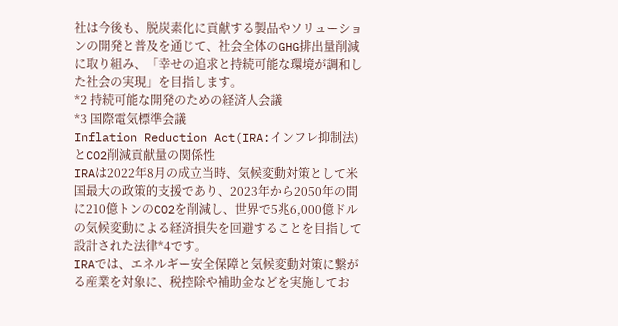社は今後も、脱炭素化に貢献する製品やソリューションの開発と普及を通じて、社会全体のGHG排出量削減に取り組み、「幸せの追求と持続可能な環境が調和した社会の実現」を目指します。
*2 持続可能な開発のための経済人会議
*3 国際電気標準会議
Inflation Reduction Act(IRA:インフレ抑制法)とCO2削減貢献量の関係性
IRAは2022年8月の成立当時、気候変動対策として米国最大の政策的支援であり、2023年から2050年の間に210億トンのCO2を削減し、世界で5兆6,000億ドルの気候変動による経済損失を回避することを目指して設計された法律*4です。
IRAでは、エネルギー安全保障と気候変動対策に繋がる産業を対象に、税控除や補助金などを実施してお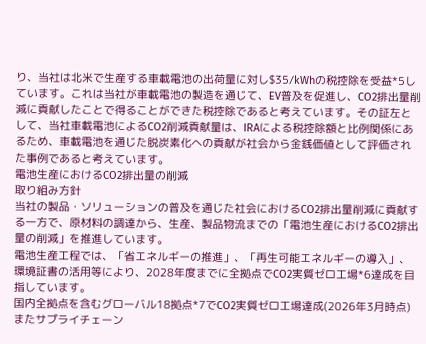り、当社は北米で生産する車載電池の出荷量に対し$35/kWhの税控除を受益*5しています。これは当社が車載電池の製造を通じて、EV普及を促進し、CO2排出量削減に貢献したことで得ることができた税控除であると考えています。その証左として、当社車載電池によるCO2削減貢献量は、IRAによる税控除額と比例関係にあるため、車載電池を通じた脱炭素化への貢献が社会から金銭価値として評価された事例であると考えています。
電池生産におけるCO2排出量の削減
取り組み方針
当社の製品・ソリューションの普及を通じた社会におけるCO2排出量削減に貢献する一方で、原材料の調達から、生産、製品物流までの「電池生産におけるCO2排出量の削減」を推進しています。
電池生産工程では、「省エネルギーの推進」、「再生可能エネルギーの導入」、環境証書の活用等により、2028年度までに全拠点でCO2実質ゼロ工場*6達成を目指しています。
国内全拠点を含むグローバル18拠点*7でCO2実質ゼロ工場達成(2026年3月時点)
またサプライチェーン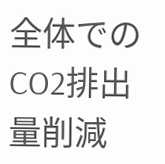全体でのCO2排出量削減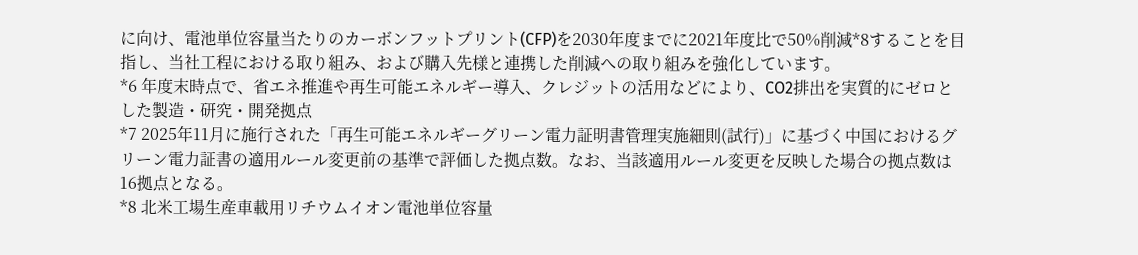に向け、電池単位容量当たりのカーボンフットプリント(CFP)を2030年度までに2021年度比で50%削減*8することを目指し、当社工程における取り組み、および購入先様と連携した削減への取り組みを強化しています。
*6 年度末時点で、省エネ推進や再生可能エネルギー導入、クレジットの活用などにより、CO2排出を実質的にゼロとした製造・研究・開発拠点
*7 2025年11月に施行された「再生可能エネルギーグリーン電力証明書管理実施細則(試行)」に基づく中国におけるグリーン電力証書の適用ルール変更前の基準で評価した拠点数。なお、当該適用ルール変更を反映した場合の拠点数は16拠点となる。
*8 北米工場生産車載用リチウムイオン電池単位容量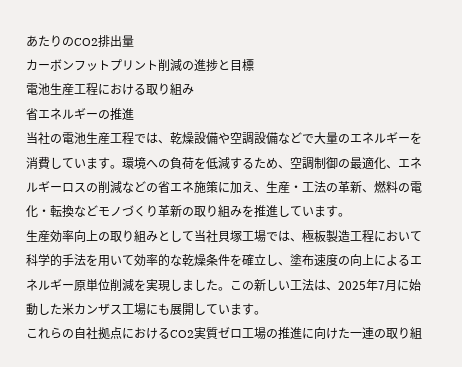あたりのCO2排出量
カーボンフットプリント削減の進捗と目標
電池生産工程における取り組み
省エネルギーの推進
当社の電池生産工程では、乾燥設備や空調設備などで大量のエネルギーを消費しています。環境への負荷を低減するため、空調制御の最適化、エネルギーロスの削減などの省エネ施策に加え、生産・工法の革新、燃料の電化・転換などモノづくり革新の取り組みを推進しています。
生産効率向上の取り組みとして当社貝塚工場では、極板製造工程において科学的手法を用いて効率的な乾燥条件を確立し、塗布速度の向上によるエネルギー原単位削減を実現しました。この新しい工法は、2025年7月に始動した米カンザス工場にも展開しています。
これらの自社拠点におけるCO2実質ゼロ工場の推進に向けた一連の取り組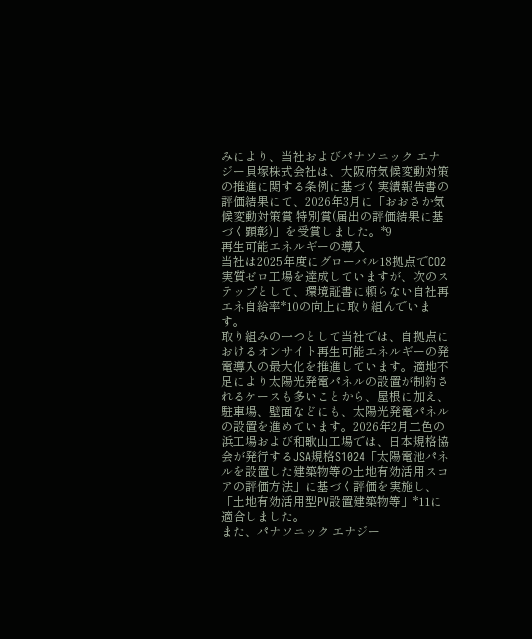みにより、当社およびパナソニック エナジー貝塚株式会社は、大阪府気候変動対策の推進に関する条例に基づく実績報告書の評価結果にて、2026年3月に「おおさか気候変動対策賞 特別賞(届出の評価結果に基づく顕彰)」を受賞しました。*9
再生可能エネルギーの導入
当社は2025年度にグローバル18拠点でCO2実質ゼロ工場を達成していますが、次のステップとして、環境証書に頼らない自社再エネ自給率*10の向上に取り組んでいます。
取り組みの一つとして当社では、自拠点におけるオンサイト再生可能エネルギーの発電導入の最大化を推進しています。適地不足により太陽光発電パネルの設置が制約されるケースも多いことから、屋根に加え、駐車場、壁面などにも、太陽光発電パネルの設置を進めています。2026年2月二色の浜工場および和歌山工場では、日本規格協会が発行するJSA規格S1024「太陽電池パネルを設置した建築物等の土地有効活用スコアの評価方法」に基づく評価を実施し、「土地有効活用型PV設置建築物等」*11に適合しました。
また、パナソニック エナジー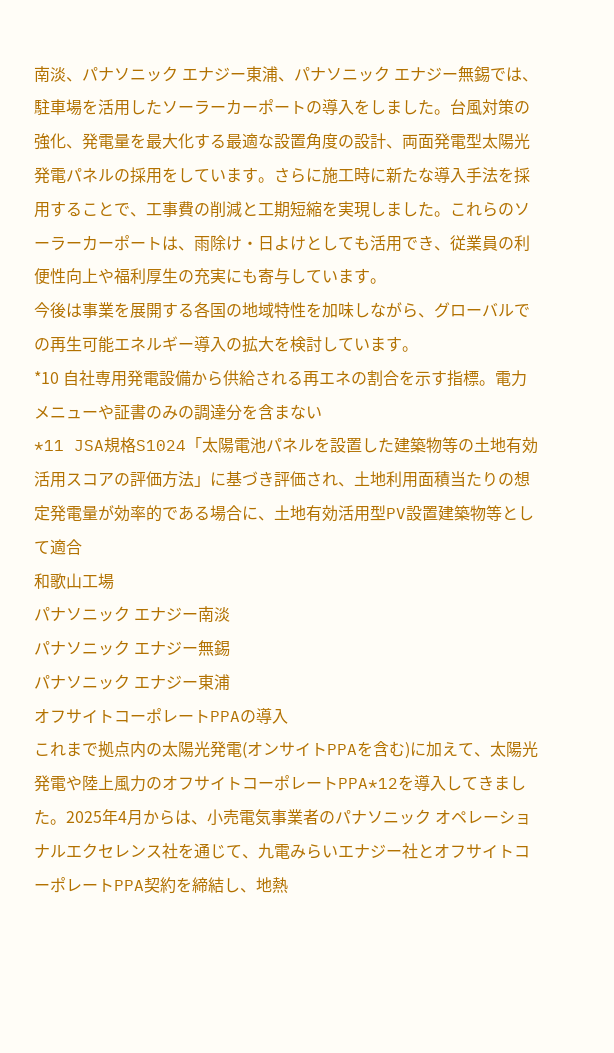南淡、パナソニック エナジー東浦、パナソニック エナジー無錫では、駐車場を活用したソーラーカーポートの導入をしました。台風対策の強化、発電量を最大化する最適な設置角度の設計、両面発電型太陽光発電パネルの採用をしています。さらに施工時に新たな導入手法を採用することで、工事費の削減と工期短縮を実現しました。これらのソーラーカーポートは、雨除け・日よけとしても活用でき、従業員の利便性向上や福利厚生の充実にも寄与しています。
今後は事業を展開する各国の地域特性を加味しながら、グローバルでの再生可能エネルギー導入の拡大を検討しています。
*10 自社専用発電設備から供給される再エネの割合を示す指標。電力メニューや証書のみの調達分を含まない
*11 JSA規格S1024「太陽電池パネルを設置した建築物等の土地有効活用スコアの評価方法」に基づき評価され、土地利用面積当たりの想定発電量が効率的である場合に、土地有効活用型PV設置建築物等として適合
和歌山工場
パナソニック エナジー南淡
パナソニック エナジー無錫
パナソニック エナジー東浦
オフサイトコーポレートPPAの導入
これまで拠点内の太陽光発電(オンサイトPPAを含む)に加えて、太陽光発電や陸上風力のオフサイトコーポレートPPA*12を導入してきました。2025年4月からは、小売電気事業者のパナソニック オペレーショナルエクセレンス社を通じて、九電みらいエナジー社とオフサイトコーポレートPPA契約を締結し、地熱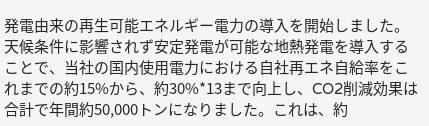発電由来の再生可能エネルギー電力の導入を開始しました。天候条件に影響されず安定発電が可能な地熱発電を導入することで、当社の国内使用電力における自社再エネ自給率をこれまでの約15%から、約30%*13まで向上し、CO2削減効果は合計で年間約50,000トンになりました。これは、約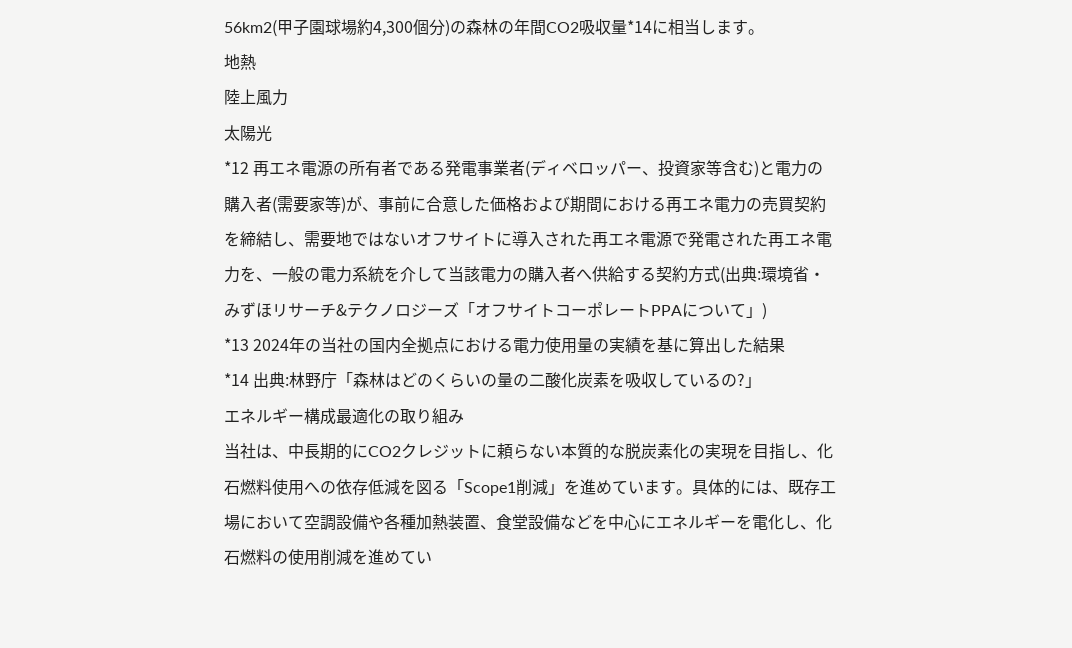56km2(甲子園球場約4,300個分)の森林の年間CO2吸収量*14に相当します。
地熱
陸上風力
太陽光
*12 再エネ電源の所有者である発電事業者(ディベロッパー、投資家等含む)と電力の購入者(需要家等)が、事前に合意した価格および期間における再エネ電力の売買契約を締結し、需要地ではないオフサイトに導入された再エネ電源で発電された再エネ電力を、一般の電力系統を介して当該電力の購入者へ供給する契約方式(出典:環境省・みずほリサーチ&テクノロジーズ「オフサイトコーポレートPPAについて」)
*13 2024年の当社の国内全拠点における電力使用量の実績を基に算出した結果
*14 出典:林野庁「森林はどのくらいの量の二酸化炭素を吸収しているの?」
エネルギー構成最適化の取り組み
当社は、中長期的にCO2クレジットに頼らない本質的な脱炭素化の実現を目指し、化石燃料使用への依存低減を図る「Scope1削減」を進めています。具体的には、既存工場において空調設備や各種加熱装置、食堂設備などを中心にエネルギーを電化し、化石燃料の使用削減を進めてい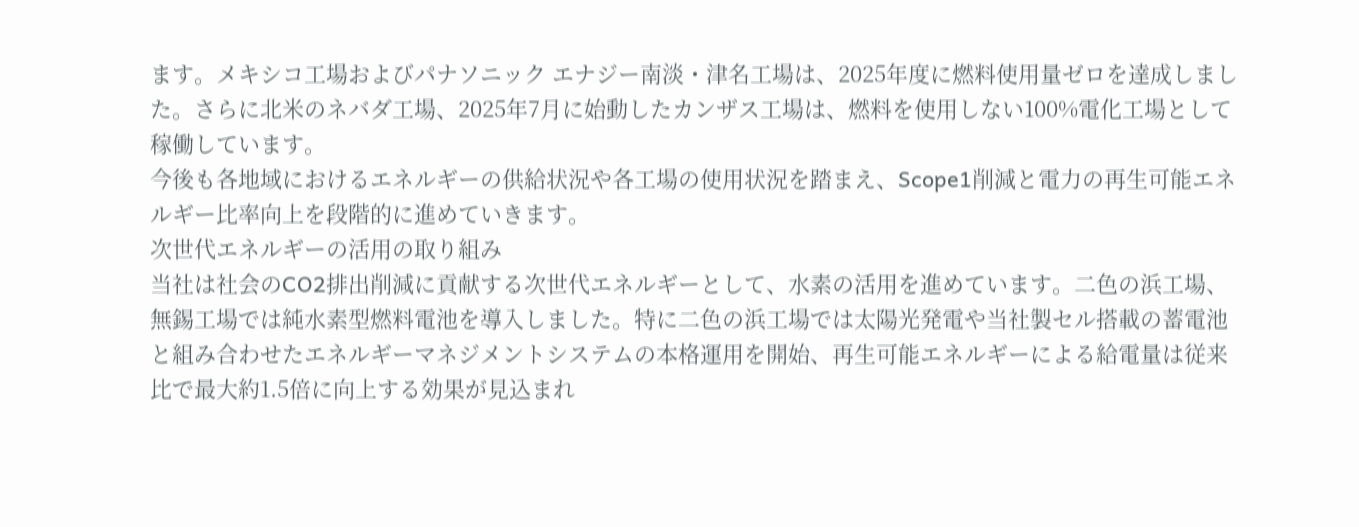ます。メキシコ工場およびパナソニック エナジー南淡・津名工場は、2025年度に燃料使用量ゼロを達成しました。さらに北米のネバダ工場、2025年7月に始動したカンザス工場は、燃料を使用しない100%電化工場として稼働しています。
今後も各地域におけるエネルギーの供給状況や各工場の使用状況を踏まえ、Scope1削減と電力の再生可能エネルギー比率向上を段階的に進めていきます。
次世代エネルギーの活用の取り組み
当社は社会のCO2排出削減に貢献する次世代エネルギーとして、水素の活用を進めています。二色の浜工場、無錫工場では純水素型燃料電池を導入しました。特に二色の浜工場では太陽光発電や当社製セル搭載の蓄電池と組み合わせたエネルギーマネジメントシステムの本格運用を開始、再生可能エネルギーによる給電量は従来比で最大約1.5倍に向上する効果が見込まれ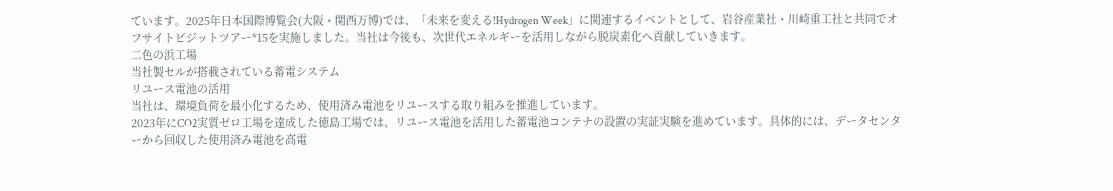ています。2025年日本国際博覧会(大阪・関西万博)では、「未来を変える!Hydrogen Week」に関連するイベントとして、岩谷産業社・川崎重工社と共同でオフサイトビジットツアー*15を実施しました。当社は今後も、次世代エネルギーを活用しながら脱炭素化へ貢献していきます。
二色の浜工場
当社製セルが搭載されている蓄電システム
リユース電池の活用
当社は、環境負荷を最小化するため、使用済み電池をリユースする取り組みを推進しています。
2023年にCO2実質ゼロ工場を達成した徳島工場では、リユース電池を活用した蓄電池コンテナの設置の実証実験を進めています。具体的には、データセンターから回収した使用済み電池を高電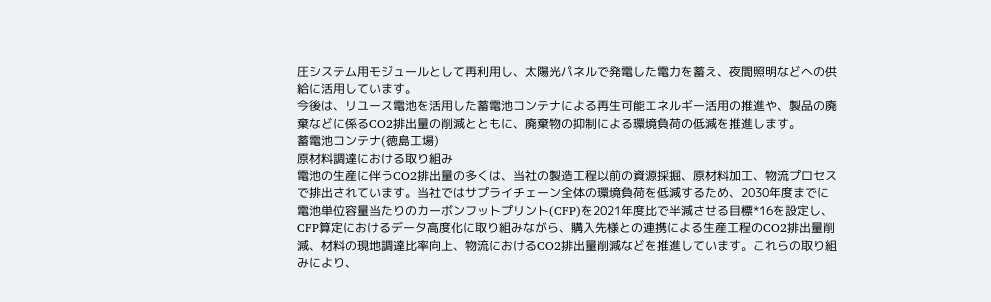圧システム用モジュールとして再利用し、太陽光パネルで発電した電力を蓄え、夜間照明などへの供給に活用しています。
今後は、リユース電池を活用した蓄電池コンテナによる再生可能エネルギー活用の推進や、製品の廃棄などに係るCO2排出量の削減とともに、廃棄物の抑制による環境負荷の低減を推進します。
蓄電池コンテナ(徳島工場)
原材料調達における取り組み
電池の生産に伴うCO2排出量の多くは、当社の製造工程以前の資源採掘、原材料加工、物流プロセスで排出されています。当社ではサプライチェーン全体の環境負荷を低減するため、2030年度までに電池単位容量当たりのカーボンフットプリント(CFP)を2021年度比で半減させる目標*16を設定し、CFP算定におけるデータ高度化に取り組みながら、購入先様との連携による生産工程のCO2排出量削減、材料の現地調達比率向上、物流におけるCO2排出量削減などを推進しています。これらの取り組みにより、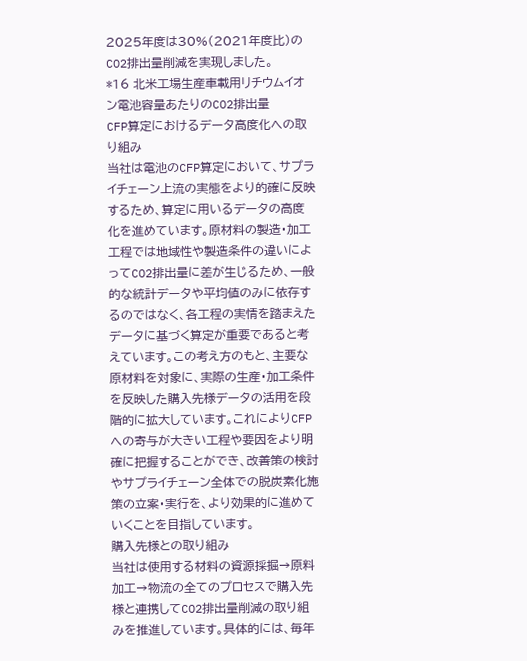2025年度は30%(2021年度比)のCO2排出量削減を実現しました。
*16 北米工場生産車載用リチウムイオン電池容量あたりのCO2排出量
CFP算定におけるデータ高度化への取り組み
当社は電池のCFP算定において、サプライチェーン上流の実態をより的確に反映するため、算定に用いるデータの高度化を進めています。原材料の製造・加工工程では地域性や製造条件の違いによってCO2排出量に差が生じるため、一般的な統計データや平均値のみに依存するのではなく、各工程の実情を踏まえたデータに基づく算定が重要であると考えています。この考え方のもと、主要な原材料を対象に、実際の生産・加工条件を反映した購入先様データの活用を段階的に拡大しています。これによりCFPへの寄与が大きい工程や要因をより明確に把握することができ、改善策の検討やサプライチェーン全体での脱炭素化施策の立案・実行を、より効果的に進めていくことを目指しています。
購入先様との取り組み
当社は使用する材料の資源採掘→原料加工→物流の全てのプロセスで購入先様と連携してCO2排出量削減の取り組みを推進しています。具体的には、毎年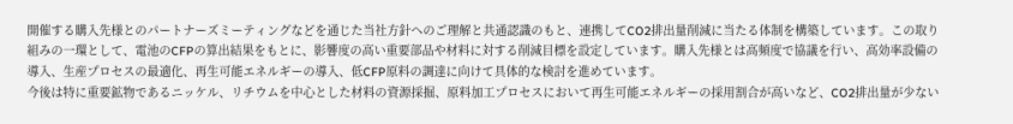開催する購入先様とのパートナーズミーティングなどを通じた当社方針へのご理解と共通認識のもと、連携してCO2排出量削減に当たる体制を構築しています。この取り組みの一環として、電池のCFPの算出結果をもとに、影響度の高い重要部品や材料に対する削減目標を設定しています。購入先様とは高頻度で協議を行い、高効率設備の導入、生産プロセスの最適化、再生可能エネルギーの導入、低CFP原料の調達に向けて具体的な検討を進めています。
今後は特に重要鉱物であるニッケル、リチウムを中心とした材料の資源採掘、原料加工プロセスにおいて再生可能エネルギーの採用割合が高いなど、CO2排出量が少ない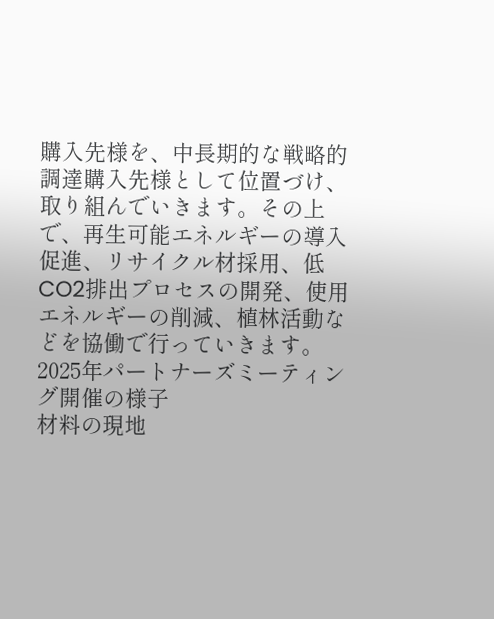購入先様を、中長期的な戦略的調達購入先様として位置づけ、取り組んでいきます。その上で、再生可能エネルギーの導入促進、リサイクル材採用、低CO2排出プロセスの開発、使用エネルギーの削減、植林活動などを協働で行っていきます。
2025年パートナーズミーティング開催の様子
材料の現地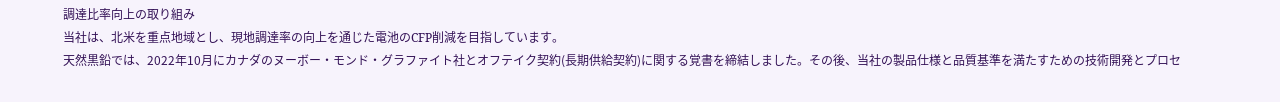調達比率向上の取り組み
当社は、北米を重点地域とし、現地調達率の向上を通じた電池のCFP削減を目指しています。
天然黒鉛では、2022年10月にカナダのヌーボー・モンド・グラファイト社とオフテイク契約(長期供給契約)に関する覚書を締結しました。その後、当社の製品仕様と品質基準を満たすための技術開発とプロセ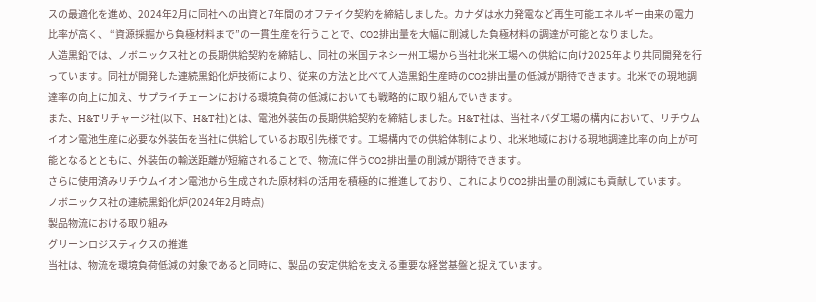スの最適化を進め、2024年2月に同社への出資と7年間のオフテイク契約を締結しました。カナダは水力発電など再生可能エネルギー由来の電力比率が高く、 “資源採掘から負極材料まで”の一貫生産を行うことで、CO2排出量を大幅に削減した負極材料の調達が可能となりました。
人造黒鉛では、ノボニックス社との長期供給契約を締結し、同社の米国テネシー州工場から当社北米工場への供給に向け2025年より共同開発を行っています。同社が開発した連続黒鉛化炉技術により、従来の方法と比べて人造黒鉛生産時のCO2排出量の低減が期待できます。北米での現地調達率の向上に加え、サプライチェーンにおける環境負荷の低減においても戦略的に取り組んでいきます。
また、H&Tリチャージ社(以下、H&T社)とは、電池外装缶の長期供給契約を締結しました。H&T社は、当社ネバダ工場の構内において、リチウムイオン電池生産に必要な外装缶を当社に供給しているお取引先様です。工場構内での供給体制により、北米地域における現地調達比率の向上が可能となるとともに、外装缶の輸送距離が短縮されることで、物流に伴うCO2排出量の削減が期待できます。
さらに使用済みリチウムイオン電池から生成された原材料の活用を積極的に推進しており、これによりCO2排出量の削減にも貢献しています。
ノボニックス社の連続黒鉛化炉(2024年2月時点)
製品物流における取り組み
グリーンロジスティクスの推進
当社は、物流を環境負荷低減の対象であると同時に、製品の安定供給を支える重要な経営基盤と捉えています。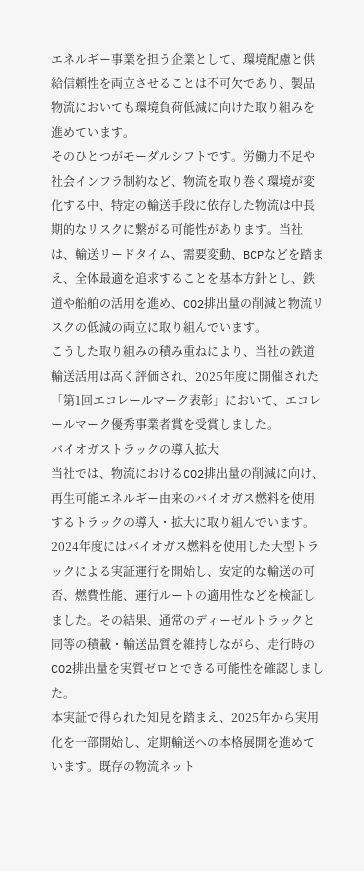エネルギー事業を担う企業として、環境配慮と供給信頼性を両立させることは不可欠であり、製品物流においても環境負荷低減に向けた取り組みを進めています。
そのひとつがモーダルシフトです。労働力不足や社会インフラ制約など、物流を取り巻く環境が変化する中、特定の輸送手段に依存した物流は中長期的なリスクに繋がる可能性があります。当社は、輸送リードタイム、需要変動、BCPなどを踏まえ、全体最適を追求することを基本方針とし、鉄道や船舶の活用を進め、CO2排出量の削減と物流リスクの低減の両立に取り組んでいます。
こうした取り組みの積み重ねにより、当社の鉄道輸送活用は高く評価され、2025年度に開催された「第1回エコレールマーク表彰」において、エコレールマーク優秀事業者賞を受賞しました。
バイオガストラックの導入拡大
当社では、物流におけるCO2排出量の削減に向け、再生可能エネルギー由来のバイオガス燃料を使用するトラックの導入・拡大に取り組んでいます。 2024年度にはバイオガス燃料を使用した大型トラックによる実証運行を開始し、安定的な輸送の可否、燃費性能、運行ルートの適用性などを検証しました。その結果、通常のディーゼルトラックと同等の積載・輸送品質を維持しながら、走行時のCO2排出量を実質ゼロとできる可能性を確認しました。
本実証で得られた知見を踏まえ、2025年から実用化を一部開始し、定期輸送への本格展開を進めています。既存の物流ネット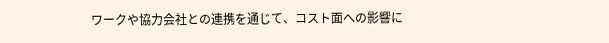ワークや協力会社との連携を通じて、コスト面への影響に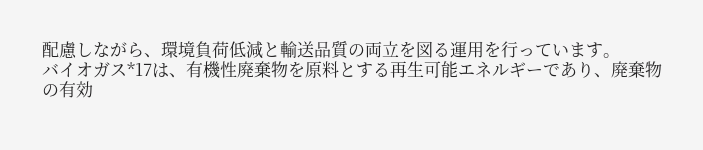配慮しながら、環境負荷低減と輸送品質の両立を図る運用を行っています。
バイオガス*17は、有機性廃棄物を原料とする再生可能エネルギーであり、廃棄物の有効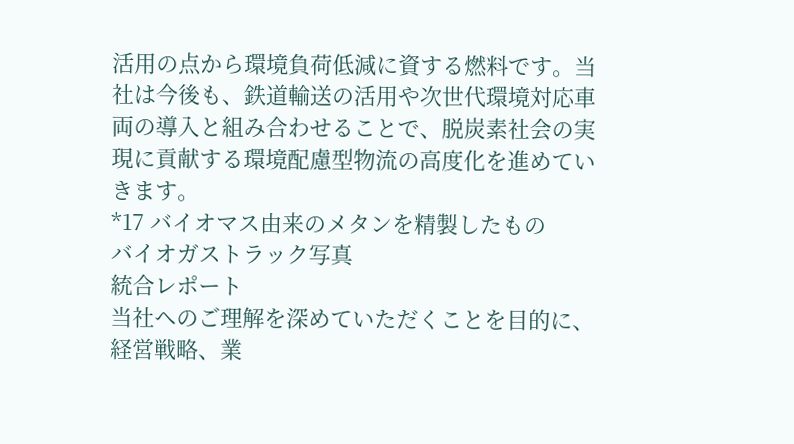活用の点から環境負荷低減に資する燃料です。当社は今後も、鉄道輸送の活用や次世代環境対応車両の導入と組み合わせることで、脱炭素社会の実現に貢献する環境配慮型物流の高度化を進めていきます。
*17 バイオマス由来のメタンを精製したもの
バイオガストラック写真
統合レポート
当社ヘのご理解を深めていただくことを目的に、経営戦略、業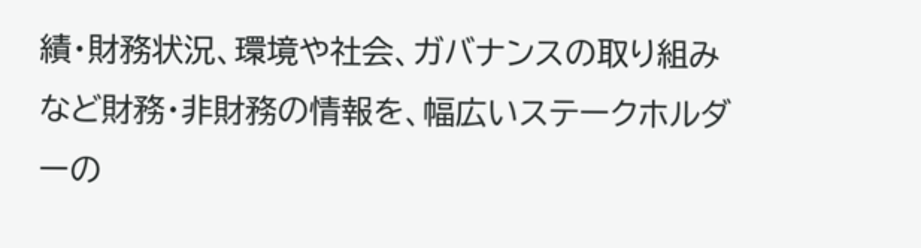績・財務状況、環境や社会、ガバナンスの取り組みなど財務・非財務の情報を、幅広いステークホルダーの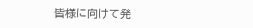皆様に向けて発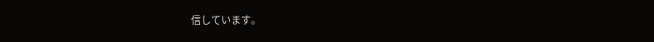信しています。